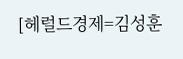[헤럴드경제=김성훈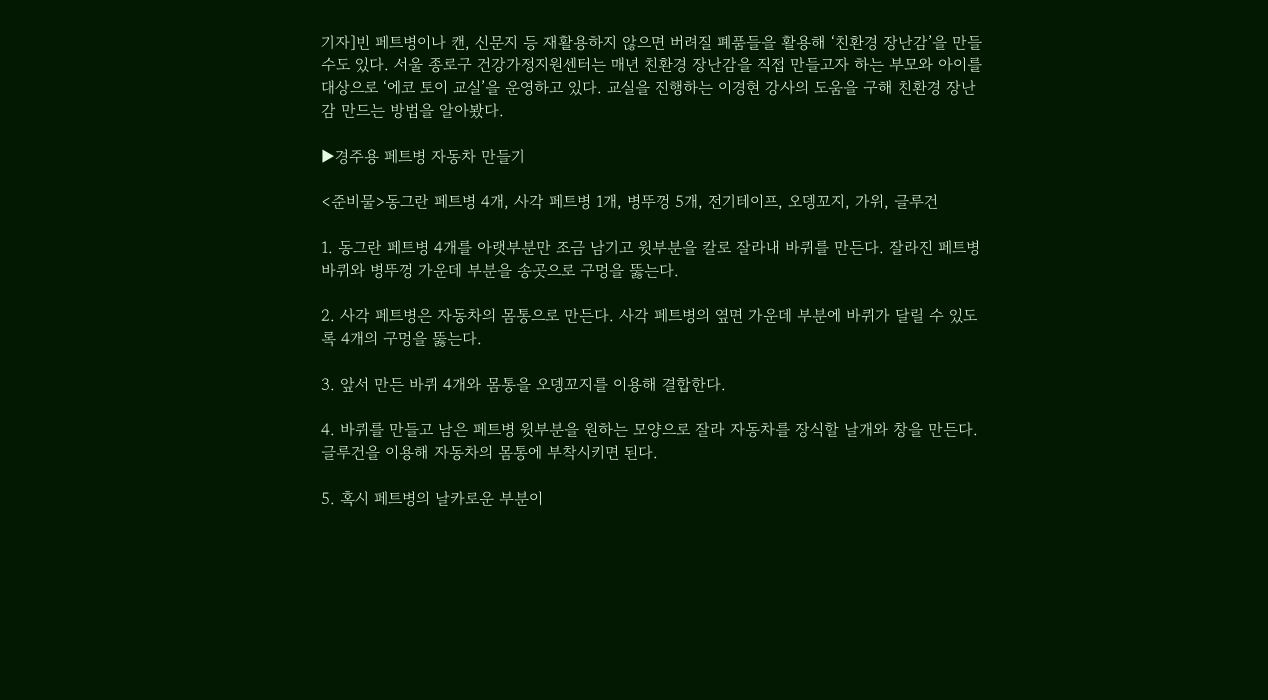기자]빈 페트병이나 캔, 신문지 등 재활용하지 않으면 버려질 폐품들을 활용해 ‘친환경 장난감’을 만들 수도 있다. 서울 종로구 건강가정지원센터는 매년 친환경 장난감을 직접 만들고자 하는 부모와 아이를 대상으로 ‘에코 토이 교실’을 운영하고 있다. 교실을 진행하는 이경현 강사의 도움을 구해 친환경 장난감 만드는 방법을 알아봤다.

▶경주용 페트병 자동차 만들기

<준비물>동그란 페트병 4개, 사각 페트병 1개, 병뚜껑 5개, 전기테이프, 오뎅꼬지, 가위, 글루건

1. 동그란 페트병 4개를 아랫부분만 조금 남기고 윗부분을 칼로 잘라내 바퀴를 만든다. 잘라진 페트병 바퀴와 병뚜껑 가운데 부분을 송곳으로 구멍을 뚫는다.

2. 사각 페트병은 자동차의 몸통으로 만든다. 사각 페트병의 옆면 가운데 부분에 바퀴가 달릴 수 있도록 4개의 구멍을 뚫는다.

3. 앞서 만든 바퀴 4개와 몸통을 오뎅꼬지를 이용해 결합한다.

4. 바퀴를 만들고 남은 페트병 윗부분을 원하는 모양으로 잘라 자동차를 장식할 날개와 창을 만든다. 글루건을 이용해 자동차의 몸통에 부착시키면 된다.

5. 혹시 페트병의 날카로운 부분이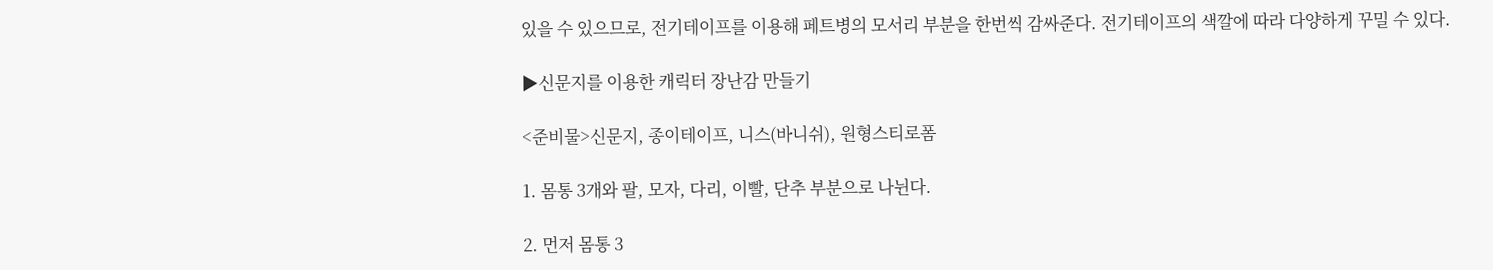있을 수 있으므로, 전기테이프를 이용해 페트병의 모서리 부분을 한번씩 감싸준다. 전기테이프의 색깔에 따라 다양하게 꾸밀 수 있다.

▶신문지를 이용한 캐릭터 장난감 만들기

<준비물>신문지, 종이테이프, 니스(바니쉬), 원형스티로폼

1. 몸통 3개와 팔, 모자, 다리, 이빨, 단추 부분으로 나뉜다.

2. 먼저 몸통 3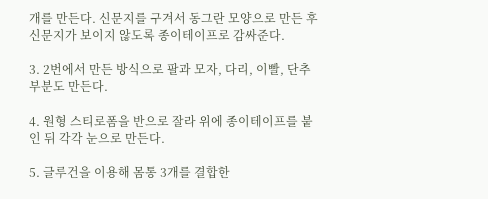개를 만든다. 신문지를 구겨서 동그란 모양으로 만든 후 신문지가 보이지 않도록 종이테이프로 감싸준다.

3. 2번에서 만든 방식으로 팔과 모자, 다리, 이빨, 단추 부분도 만든다.

4. 원형 스티로폼을 반으로 잘라 위에 종이테이프를 붙인 뒤 각각 눈으로 만든다.

5. 글루건을 이용해 몸통 3개를 결합한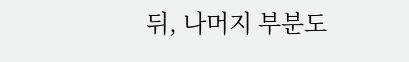뒤, 나머지 부분도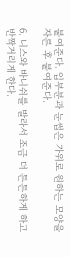붙여준다. 입부분과 눈썹은 가위로 원하는 모양을 자른 후 붙여준다.

6. 니스와 바니쉬를 발라서 조금 더 튼튼하게 하고 반짝거리게 한다.